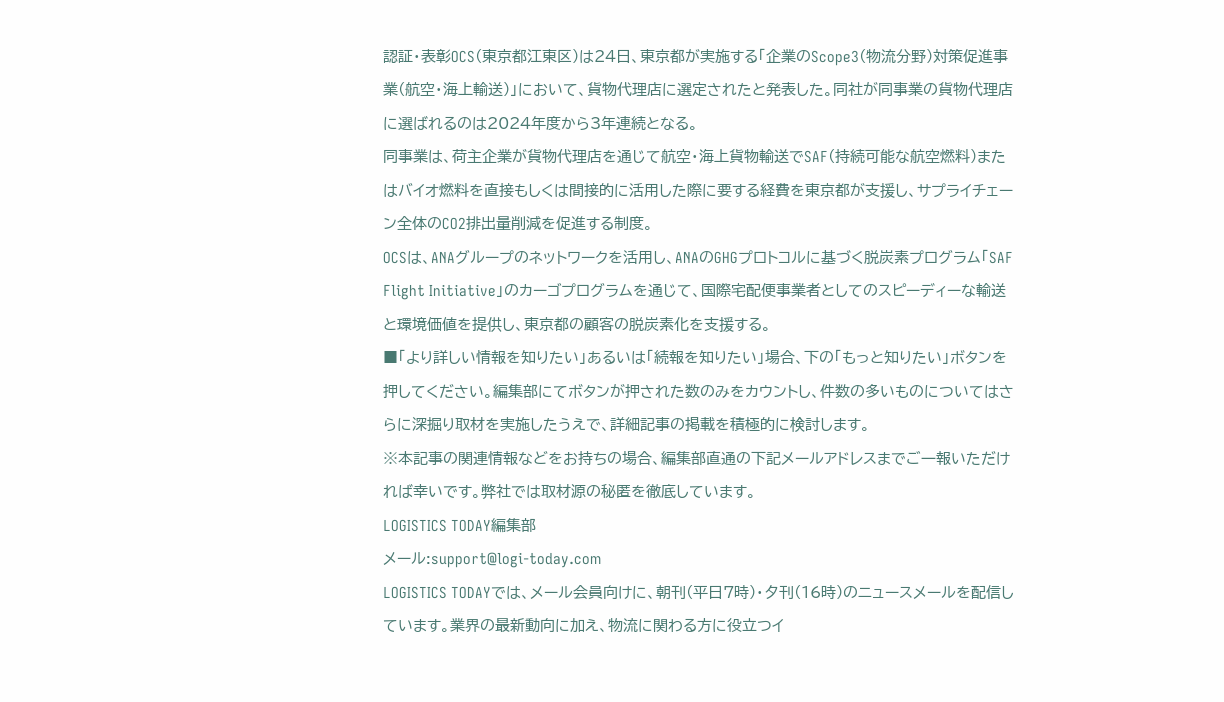認証・表彰OCS(東京都江東区)は24日、東京都が実施する「企業のScope3(物流分野)対策促進事業(航空・海上輸送)」において、貨物代理店に選定されたと発表した。同社が同事業の貨物代理店に選ばれるのは2024年度から3年連続となる。
同事業は、荷主企業が貨物代理店を通じて航空・海上貨物輸送でSAF(持続可能な航空燃料)またはバイオ燃料を直接もしくは間接的に活用した際に要する経費を東京都が支援し、サプライチェーン全体のCO2排出量削減を促進する制度。
OCSは、ANAグループのネットワークを活用し、ANAのGHGプロトコルに基づく脱炭素プログラム「SAF Flight Initiative」のカーゴプログラムを通じて、国際宅配便事業者としてのスピーディーな輸送と環境価値を提供し、東京都の顧客の脱炭素化を支援する。
■「より詳しい情報を知りたい」あるいは「続報を知りたい」場合、下の「もっと知りたい」ボタンを押してください。編集部にてボタンが押された数のみをカウントし、件数の多いものについてはさらに深掘り取材を実施したうえで、詳細記事の掲載を積極的に検討します。
※本記事の関連情報などをお持ちの場合、編集部直通の下記メールアドレスまでご一報いただければ幸いです。弊社では取材源の秘匿を徹底しています。
LOGISTICS TODAY編集部
メール:support@logi-today.com
LOGISTICS TODAYでは、メール会員向けに、朝刊(平日7時)・夕刊(16時)のニュースメールを配信しています。業界の最新動向に加え、物流に関わる方に役立つイ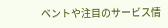ベントや注目のサービス情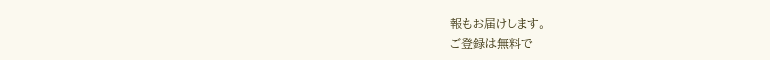報もお届けします。
ご登録は無料で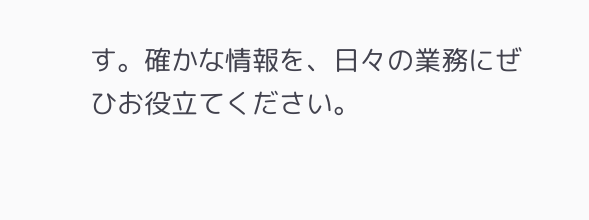す。確かな情報を、日々の業務にぜひお役立てください。